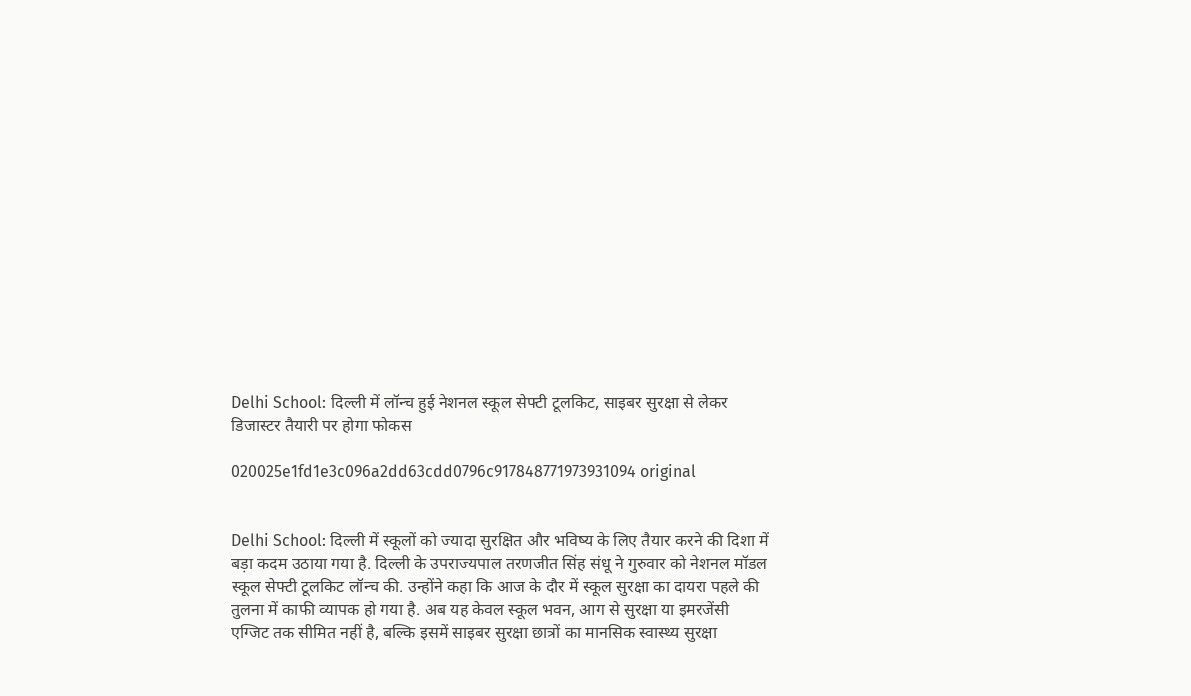Delhi School: दिल्ली में लॉन्च हुई नेशनल स्कूल सेफ्टी टूलकिट, साइबर सुरक्षा से लेकर डिजास्टर तैयारी पर होगा फोकस

020025e1fd1e3c096a2dd63cdd0796c917848771973931094 original


Delhi School: दिल्ली में स्कूलों को ज्यादा सुरक्षित और भविष्य के लिए तैयार करने की दिशा में बड़ा कदम उठाया गया है. दिल्ली के उपराज्यपाल तरणजीत सिंह संधू ने गुरुवार को नेशनल मॉडल स्कूल सेफ्टी टूलकिट लॉन्च की. उन्होंने कहा कि आज के दौर में स्कूल सुरक्षा का दायरा पहले की तुलना में काफी व्यापक हो गया है. अब यह केवल स्कूल भवन, आग से सुरक्षा या इमरजेंसी एग्जिट तक सीमित नहीं है, बल्कि इसमें साइबर सुरक्षा छात्रों का मानसिक स्वास्थ्य सुरक्षा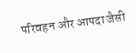परिवहन और आपदा जैसी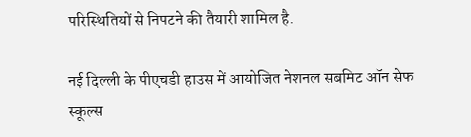परिस्थितियों से निपटने की तैयारी शामिल है.

नई दिल्ली के पीएचडी हाउस में आयोजित नेशनल सबमिट ऑन सेफ स्कूल्स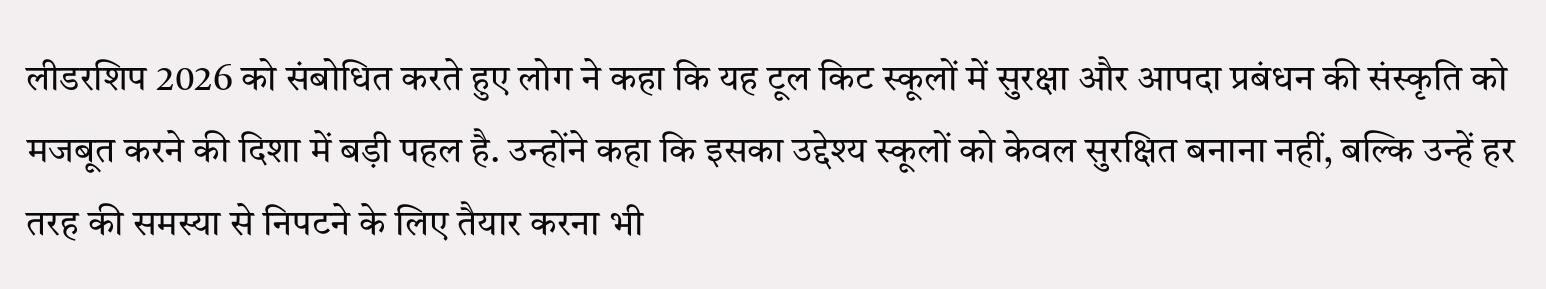लीडरशिप 2026 को संबोधित करते हुए लोग ने कहा कि यह टूल किट स्कूलों में सुरक्षा और आपदा प्रबंधन की संस्कृति को मजबूत करने की दिशा में बड़ी पहल है. उन्होंने कहा कि इसका उद्देश्य स्कूलों को केवल सुरक्षित बनाना नहीं, बल्कि उन्हें हर तरह की समस्या से निपटने के लिए तैयार करना भी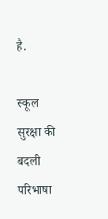है.

स्कूल सुरक्षा की बदली परिभाषा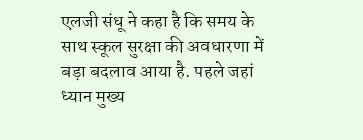एलजी संधू ने कहा है कि समय के साथ स्कूल सुरक्षा की अवधारणा में बड़ा बदलाव आया है. पहले जहां ध्यान मुख्य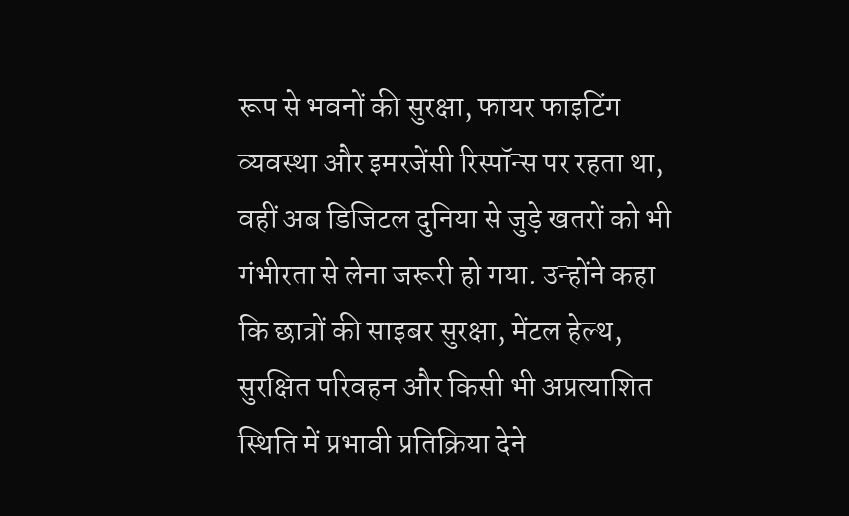रूप से भवनों की सुरक्षा, फायर फाइटिंग व्यवस्था और इमरजेंसी रिस्पॉन्स पर रहता था, वहीं अब डिजिटल दुनिया से जुड़े खतरों को भी गंभीरता से लेना जरूरी हो गया. उन्होंने कहा कि छात्रों की साइबर सुरक्षा, मेंटल हेल्थ, सुरक्षित परिवहन और किसी भी अप्रत्याशित स्थिति में प्रभावी प्रतिक्रिया देने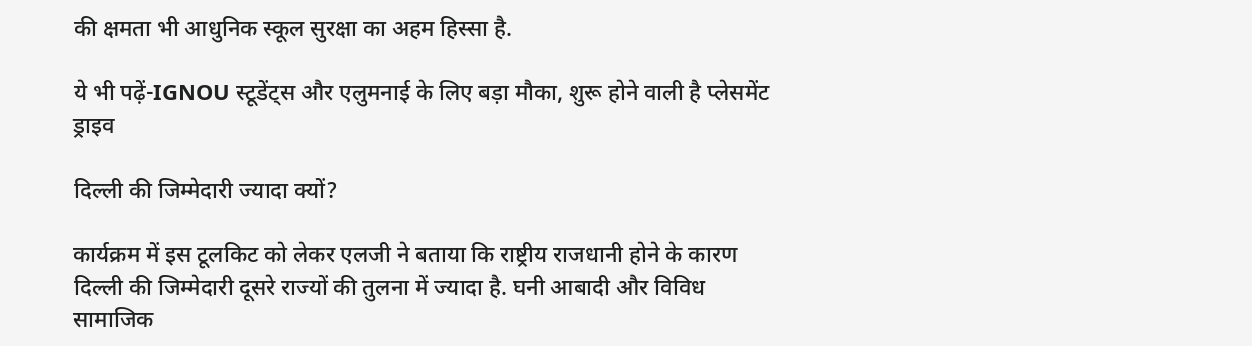की क्षमता भी आधुनिक स्कूल सुरक्षा का अहम हिस्सा है.

ये भी पढ़ें-IGNOU स्टूडेंट्स और एलुमनाई के लिए बड़ा मौका, शुरू होने वाली है प्लेसमेंट ड्राइव

दिल्ली की जिम्मेदारी ज्यादा क्यों?

कार्यक्रम में इस टूलकिट को लेकर एलजी ने बताया कि राष्ट्रीय राजधानी होने के कारण दिल्ली की जिम्मेदारी दूसरे राज्यों की तुलना में ज्यादा है. घनी आबादी और विविध सामाजिक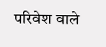परिवेश वाले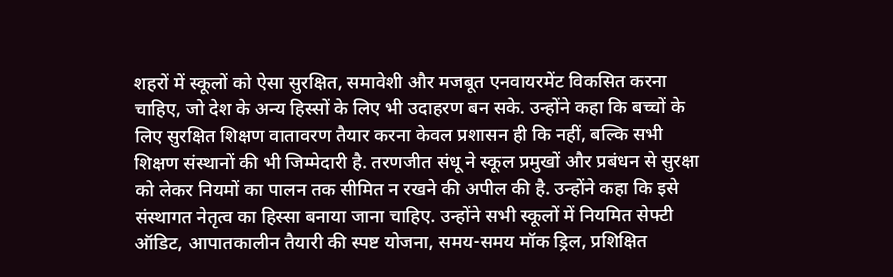शहरों में स्कूलों को ऐसा सुरक्षित, समावेशी और मजबूत एनवायरमेंट विकसित करना चाहिए, जो देश के अन्य हिस्सों के लिए भी उदाहरण बन सके. उन्होंने कहा कि बच्चों के लिए सुरक्षित शिक्षण वातावरण तैयार करना केवल प्रशासन ही कि नहीं, बल्कि सभी शिक्षण संस्थानों की भी जिम्मेदारी है. तरणजीत संधू ने स्कूल प्रमुखों और प्रबंधन से सुरक्षा को लेकर नियमों का पालन तक सीमित न रखने की अपील की है. उन्होंने कहा कि इसे संस्थागत नेतृत्व का हिस्सा बनाया जाना चाहिए. उन्होंने सभी स्कूलों में नियमित सेफ्टी ऑडिट, आपातकालीन तैयारी की स्पष्ट योजना, समय-समय मॉक ड्रिल, प्रशिक्षित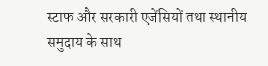स्टाफ और सरकारी एजेंसियों तथा स्थानीय समुदाय के साथ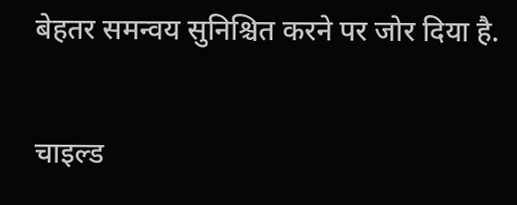बेहतर समन्वय सुनिश्चित करने पर जोर दिया है.

चाइल्ड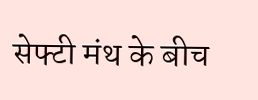सेफ्टी मंथ के बीच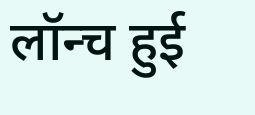लॉन्च हुई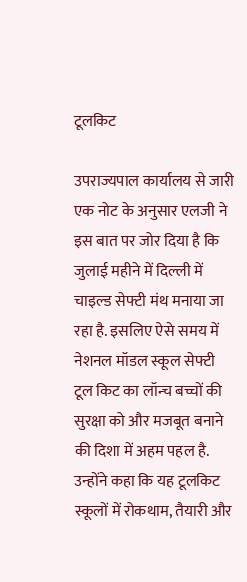टूलकिट

उपराज्यपाल कार्यालय से जारी एक नोट के अनुसार एलजी ने इस बात पर जोर दिया है कि जुलाई महीने में दिल्ली में चाइल्ड सेफ्टी मंथ मनाया जा रहा है. इसलिए ऐसे समय में नेशनल मॉडल स्कूल सेफ्टी टूल किट का लॉन्च बच्चों की सुरक्षा को और मजबूत बनाने की दिशा में अहम पहल है. उन्होंने कहा कि यह टूलकिट स्कूलों में रोकथाम, तैयारी और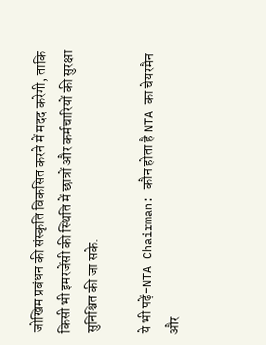जोखिम प्रबंधन की संस्कृति विकसित करने में मदद करेगी, ताकि किसी भी इमरजेंसी की स्थिति में छात्रों और कर्मचारियों की सुरक्षा सुनिश्चित की जा सके.

ये भी पढ़ें-NTA Chairman: कौन होता है NTA का चेयरमैन और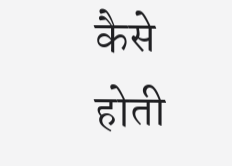कैसे होती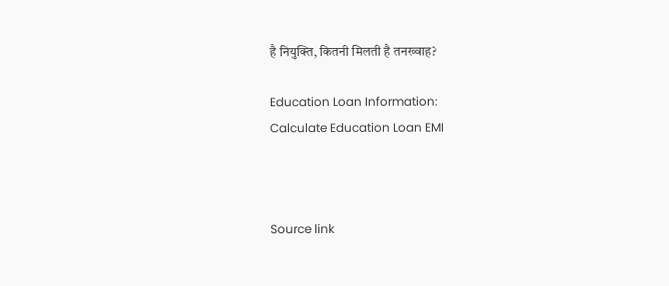है नियुक्ति, कितनी मिलती है तनख्वाह?

Education Loan Information:
Calculate Education Loan EMI



Source link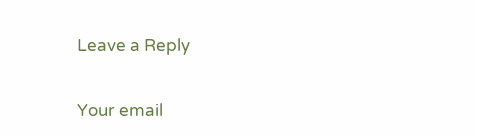Leave a Reply

Your email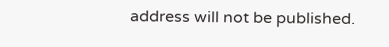address will not be published.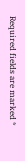Required fields are marked *